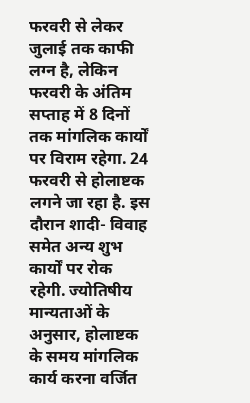फरवरी से लेकर जुलाई तक काफी लग्न है, लेकिन फरवरी के अंतिम सप्ताह में 8 दिनों तक मांगलिक कार्यों पर विराम रहेगा. 24 फरवरी से होलाष्टक लगने जा रहा है. इस दौरान शादी- विवाह समेत अन्य शुभ कार्यों पर रोक रहेगी. ज्योतिषीय मान्यताओं के अनुसार, होलाष्टक के समय मांगलिक कार्य करना वर्जित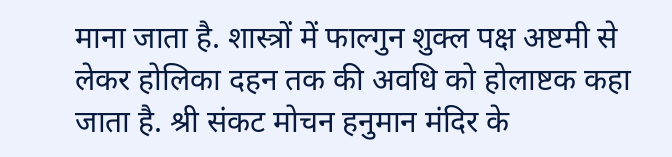माना जाता है. शास्त्रों में फाल्गुन शुक्ल पक्ष अष्टमी से लेकर होलिका दहन तक की अवधि को होलाष्टक कहा जाता है. श्री संकट मोचन हनुमान मंदिर के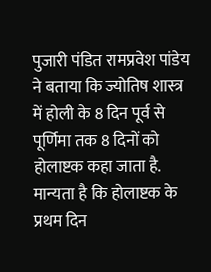पुजारी पंडित रामप्रवेश पांडेय ने बताया कि ज्योतिष शास्त्र में होली के 8 दिन पूर्व से पूर्णिमा तक 8 दिनों को होलाष्टक कहा जाता है. मान्यता है कि होलाष्टक के प्रथम दिन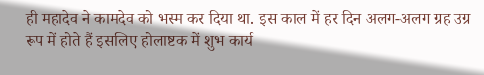ही महादेव ने कामदेव को भस्म कर दिया था. इस काल में हर दिन अलग-अलग ग्रह उग्र रूप में होते हैं इसलिए होलाष्टक में शुभ कार्य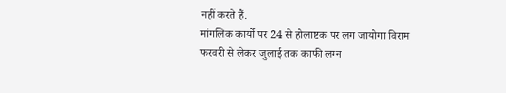नहीं करते हैं.
मांगलिक कार्यो पर 24 से होलाष्टक पर लग जायोगा विराम
फरवरी से लेकर जुलाई तक काफी लग्न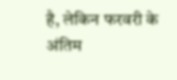है, लेकिन फरवरी के अंतिम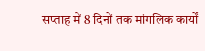सप्ताह में 8 दिनों तक मांगलिक कार्यों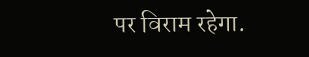पर विराम रहेगा.